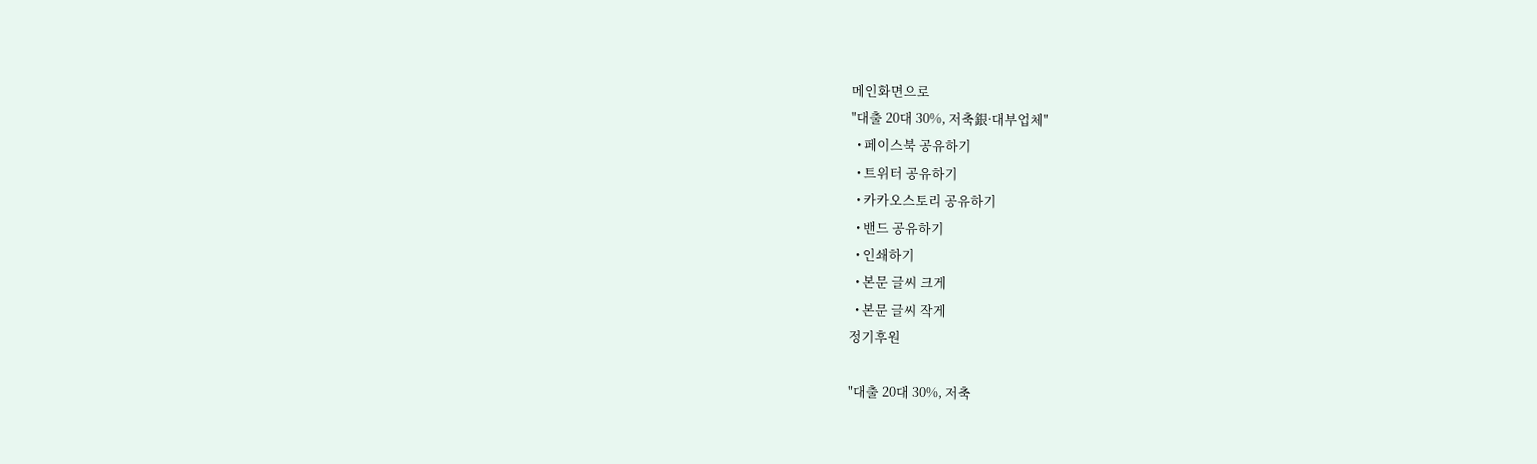메인화면으로
"대출 20대 30%, 저축銀·대부업체"
  • 페이스북 공유하기
  • 트위터 공유하기
  • 카카오스토리 공유하기
  • 밴드 공유하기
  • 인쇄하기
  • 본문 글씨 크게
  • 본문 글씨 작게
정기후원

"대출 20대 30%, 저축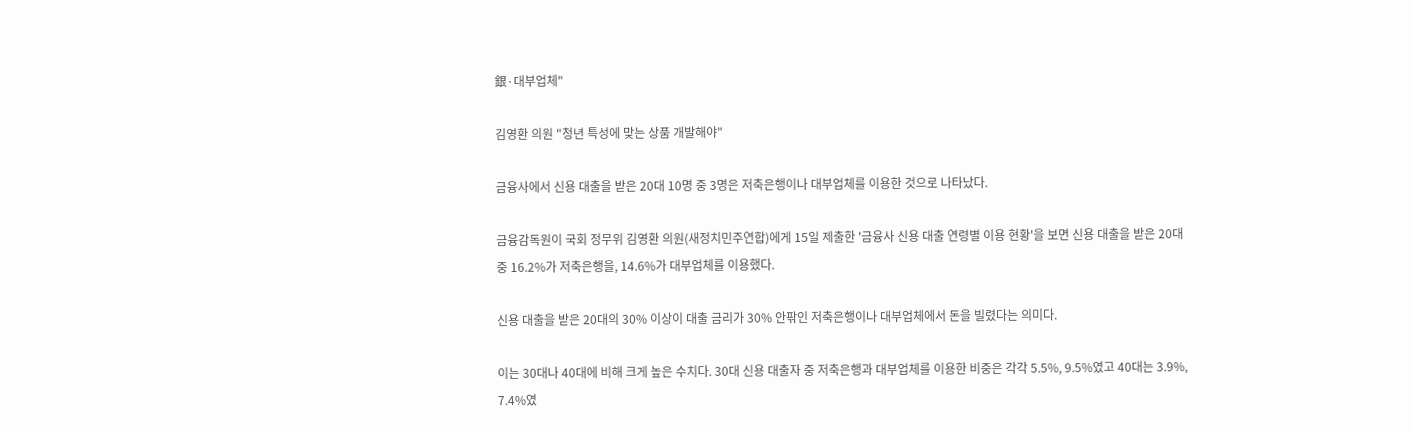銀·대부업체"

김영환 의원 "청년 특성에 맞는 상품 개발해야"

금융사에서 신용 대출을 받은 20대 10명 중 3명은 저축은행이나 대부업체를 이용한 것으로 나타났다.

금융감독원이 국회 정무위 김영환 의원(새정치민주연합)에게 15일 제출한 '금융사 신용 대출 연령별 이용 현황'을 보면 신용 대출을 받은 20대 중 16.2%가 저축은행을, 14.6%가 대부업체를 이용했다.

신용 대출을 받은 20대의 30% 이상이 대출 금리가 30% 안팎인 저축은행이나 대부업체에서 돈을 빌렸다는 의미다.

이는 30대나 40대에 비해 크게 높은 수치다. 30대 신용 대출자 중 저축은행과 대부업체를 이용한 비중은 각각 5.5%, 9.5%였고 40대는 3.9%, 7.4%였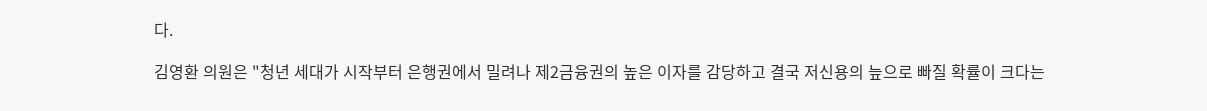다.

김영환 의원은 "청년 세대가 시작부터 은행권에서 밀려나 제2금융권의 높은 이자를 감당하고 결국 저신용의 늪으로 빠질 확률이 크다는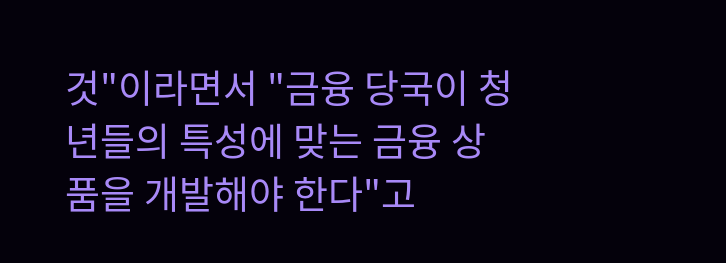것"이라면서 "금융 당국이 청년들의 특성에 맞는 금융 상품을 개발해야 한다"고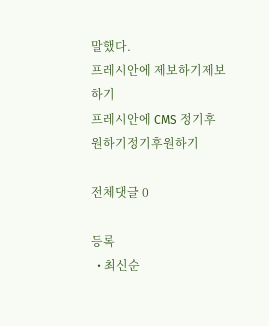말했다.
프레시안에 제보하기제보하기
프레시안에 CMS 정기후원하기정기후원하기

전체댓글 0

등록
  • 최신순